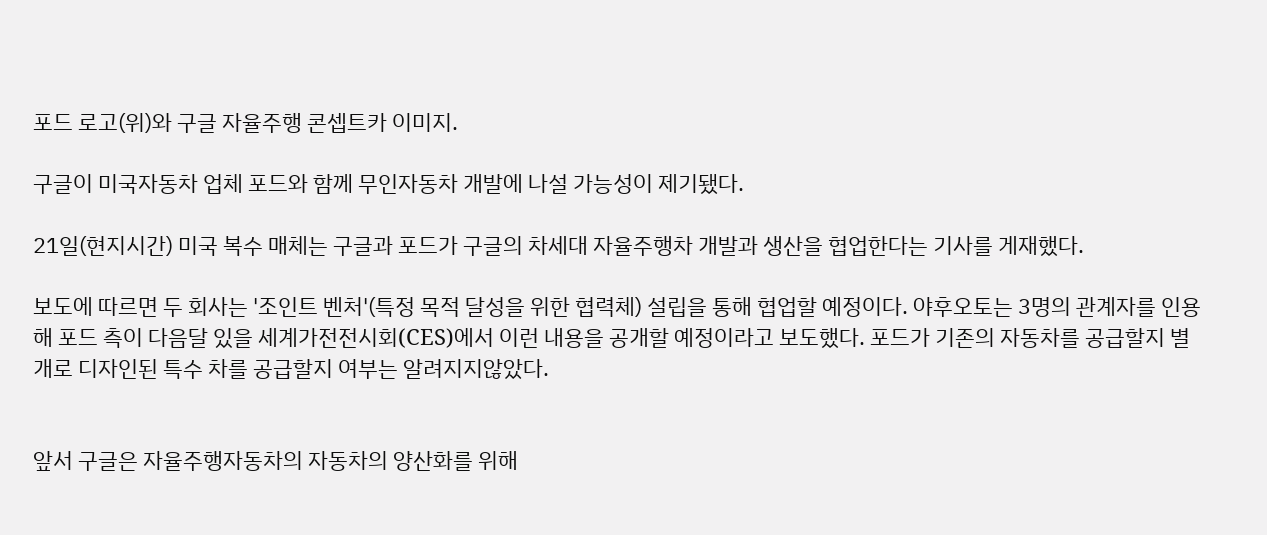포드 로고(위)와 구글 자율주행 콘셉트카 이미지.

구글이 미국자동차 업체 포드와 함께 무인자동차 개발에 나설 가능성이 제기됐다.

21일(현지시간) 미국 복수 매체는 구글과 포드가 구글의 차세대 자율주행차 개발과 생산을 협업한다는 기사를 게재했다.

보도에 따르면 두 회사는 '조인트 벤처'(특정 목적 달성을 위한 협력체) 설립을 통해 협업할 예정이다. 야후오토는 3명의 관계자를 인용해 포드 측이 다음달 있을 세계가전전시회(CES)에서 이런 내용을 공개할 예정이라고 보도했다. 포드가 기존의 자동차를 공급할지 별개로 디자인된 특수 차를 공급할지 여부는 알려지지않았다.


앞서 구글은 자율주행자동차의 자동차의 양산화를 위해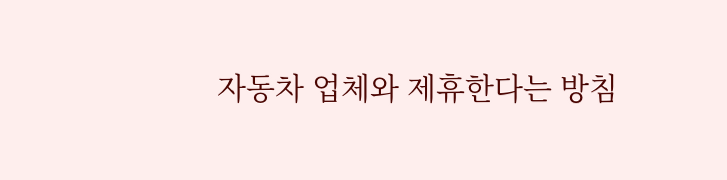자동차 업체와 제휴한다는 방침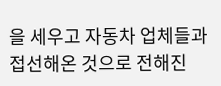을 세우고 자동차 업체들과 접선해온 것으로 전해진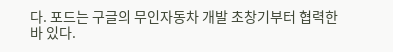다. 포드는 구글의 무인자동차 개발 초창기부터 협력한 바 있다.